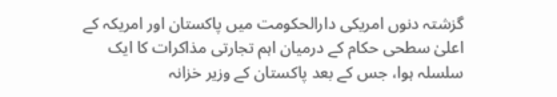گزشتہ دنوں امریکی دارالحکومت میں پاکستان اور امریکہ کے اعلیٰ سطحی حکام کے درمیان اہم تجارتی مذاکرات کا ایک سلسلہ ہوا، جس کے بعد پاکستان کے وزیر خزانہ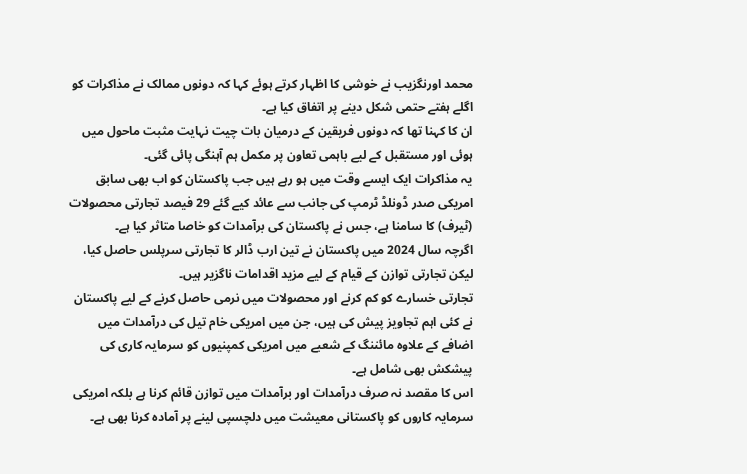محمد اورنگزیب نے خوشی کا اظہار کرتے ہوئے کہا کہ دونوں ممالک نے مذاکرات کو اگلے ہفتے حتمی شکل دینے پر اتفاق کیا ہے۔
ان کا کہنا تھا کہ دونوں فریقین کے درمیان بات چیت نہایت مثبت ماحول میں ہوئی اور مستقبل کے لیے باہمی تعاون پر مکمل ہم آہنگی پائی گئی۔
یہ مذاکرات ایک ایسے وقت میں ہو رہے ہیں جب پاکستان کو اب بھی سابق امریکی صدر ڈونلڈ ٹرمپ کی جانب سے عائد کیے گئے 29 فیصد تجارتی محصولات (ٹیرف) کا سامنا ہے، جس نے پاکستان کی برآمدات کو خاصا متاثر کیا ہے۔
اگرچہ سال 2024 میں پاکستان نے تین ارب ڈالر کا تجارتی سرپلس حاصل کیا، لیکن تجارتی توازن کے قیام کے لیے مزید اقدامات ناگزیر ہیں۔
تجارتی خسارے کو کم کرنے اور محصولات میں نرمی حاصل کرنے کے لیے پاکستان نے کئی اہم تجاویز پیش کی ہیں، جن میں امریکی خام تیل کی درآمدات میں اضافے کے علاوہ مائننگ کے شعبے میں امریکی کمپنیوں کو سرمایہ کاری کی پیشکش بھی شامل ہے۔
اس کا مقصد نہ صرف درآمدات اور برآمدات میں توازن قائم کرنا ہے بلکہ امریکی سرمایہ کاروں کو پاکستانی معیشت میں دلچسپی لینے پر آمادہ کرنا بھی ہے۔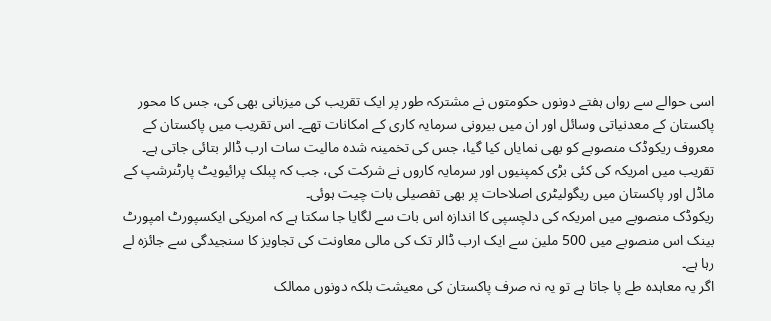اسی حوالے سے رواں ہفتے دونوں حکومتوں نے مشترکہ طور پر ایک تقریب کی میزبانی بھی کی، جس کا محور پاکستان کے معدنیاتی وسائل اور ان میں بیرونی سرمایہ کاری کے امکانات تھے۔ اس تقریب میں پاکستان کے معروف ریکوڈک منصوبے کو بھی نمایاں کیا گیا، جس کی تخمینہ شدہ مالیت سات ارب ڈالر بتائی جاتی ہے۔
تقریب میں امریکہ کی کئی بڑی کمپنیوں اور سرمایہ کاروں نے شرکت کی، جب کہ پبلک پرائیویٹ پارٹنرشپ کے ماڈل اور پاکستان میں ریگولیٹری اصلاحات پر بھی تفصیلی بات چیت ہوئی۔
ریکوڈک منصوبے میں امریکہ کی دلچسپی کا اندازہ اس بات سے لگایا جا سکتا ہے کہ امریکی ایکسپورٹ امپورٹ بینک اس منصوبے میں 500 ملین سے ایک ارب ڈالر تک کی مالی معاونت کی تجاویز کا سنجیدگی سے جائزہ لے رہا ہے۔
اگر یہ معاہدہ طے پا جاتا ہے تو یہ نہ صرف پاکستان کی معیشت بلکہ دونوں ممالک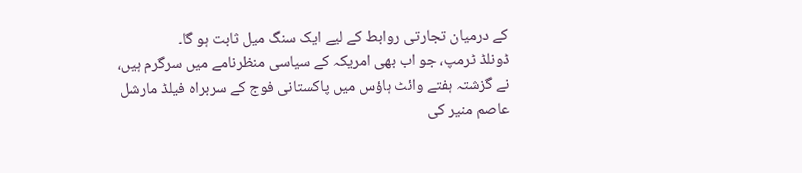کے درمیان تجارتی روابط کے لیے ایک سنگ میل ثابت ہو گا۔
ڈونلڈ ٹرمپ، جو اب بھی امریکہ کے سیاسی منظرنامے میں سرگرم ہیں، نے گزشتہ ہفتے وائٹ ہاؤس میں پاکستانی فوج کے سربراہ فیلڈ مارشل عاصم منیر کی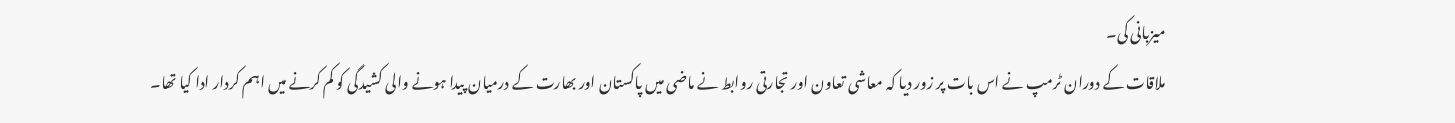میزبانی کی۔
ملاقات کے دوران ٹرمپ نے اس بات پر زور دیا کہ معاشی تعاون اور تجارتی روابط نے ماضی میں پاکستان اور بھارت کے درمیان پیدا ہونے والی کشیدگی کو کم کرنے میں اہم کردار ادا کیا تھا۔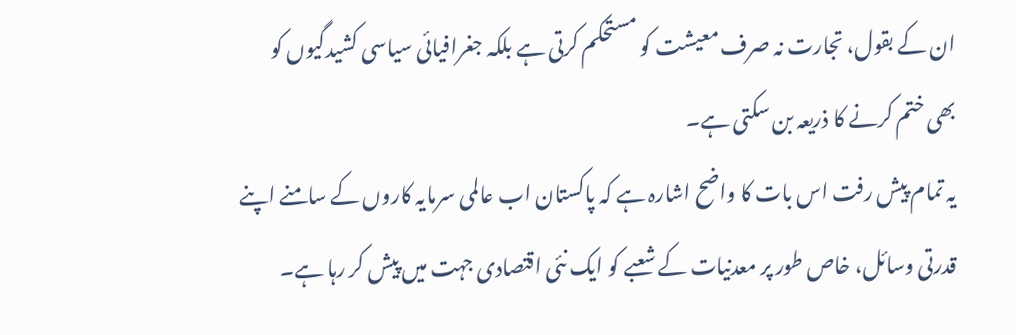ان کے بقول، تجارت نہ صرف معیشت کو مستحکم کرتی ہے بلکہ جغرافیائی سیاسی کشیدگیوں کو بھی ختم کرنے کا ذریعہ بن سکتی ہے۔
یہ تمام پیش رفت اس بات کا واضح اشارہ ہے کہ پاکستان اب عالمی سرمایہ کاروں کے سامنے اپنے قدرتی وسائل، خاص طور پر معدنیات کے شعبے کو ایک نئی اقتصادی جہت میں پیش کر رہا ہے۔